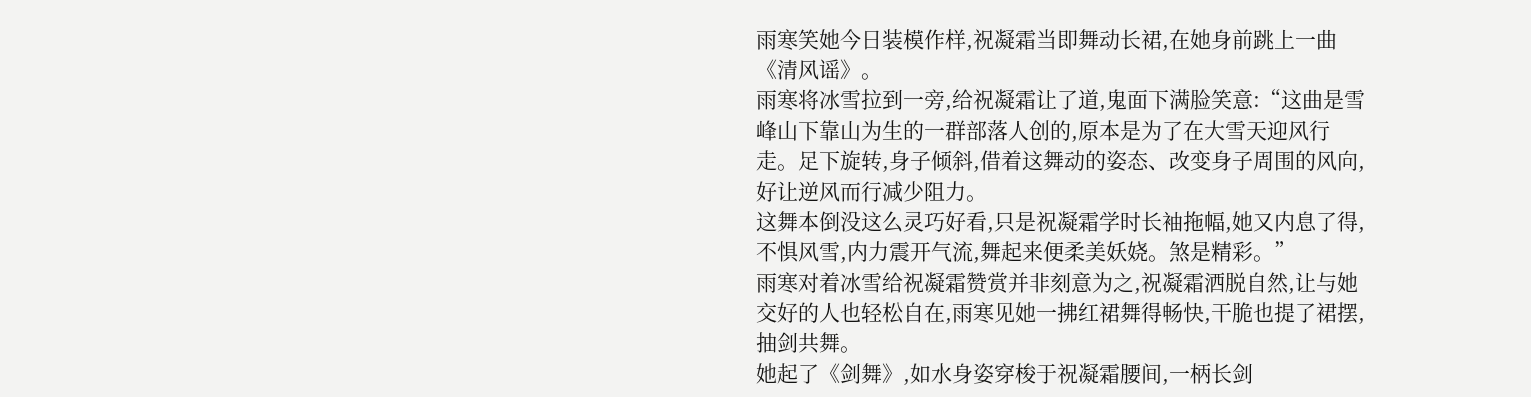雨寒笑她今日装模作样,祝凝霜当即舞动长裙,在她身前跳上一曲《清风谣》。
雨寒将冰雪拉到一旁,给祝凝霜让了道,鬼面下满脸笑意:“这曲是雪峰山下靠山为生的一群部落人创的,原本是为了在大雪天迎风行走。足下旋转,身子倾斜,借着这舞动的姿态、改变身子周围的风向,好让逆风而行减少阻力。
这舞本倒没这么灵巧好看,只是祝凝霜学时长袖拖幅,她又内息了得,不惧风雪,内力震开气流,舞起来便柔美妖娆。煞是精彩。”
雨寒对着冰雪给祝凝霜赞赏并非刻意为之,祝凝霜洒脱自然,让与她交好的人也轻松自在,雨寒见她一拂红裙舞得畅快,干脆也提了裙摆,抽剑共舞。
她起了《剑舞》,如水身姿穿梭于祝凝霜腰间,一柄长剑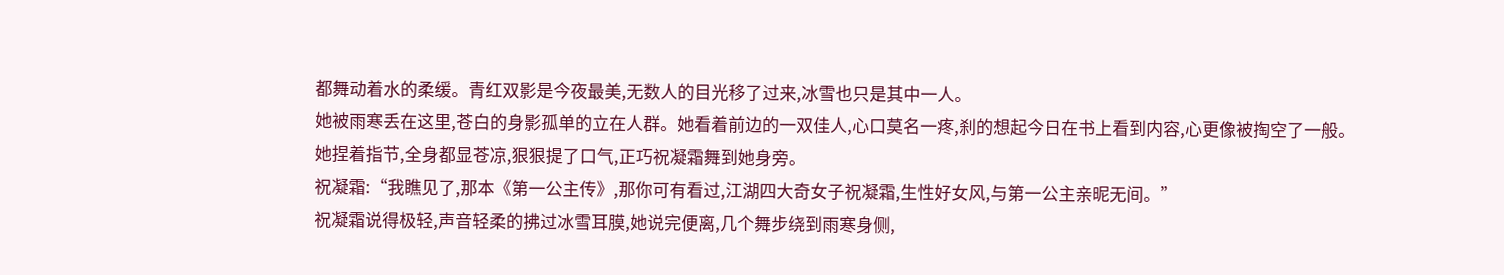都舞动着水的柔缓。青红双影是今夜最美,无数人的目光移了过来,冰雪也只是其中一人。
她被雨寒丢在这里,苍白的身影孤单的立在人群。她看着前边的一双佳人,心口莫名一疼,刹的想起今日在书上看到内容,心更像被掏空了一般。
她捏着指节,全身都显苍凉,狠狠提了口气,正巧祝凝霜舞到她身旁。
祝凝霜:“我瞧见了,那本《第一公主传》,那你可有看过,江湖四大奇女子祝凝霜,生性好女风,与第一公主亲昵无间。”
祝凝霜说得极轻,声音轻柔的拂过冰雪耳膜,她说完便离,几个舞步绕到雨寒身侧,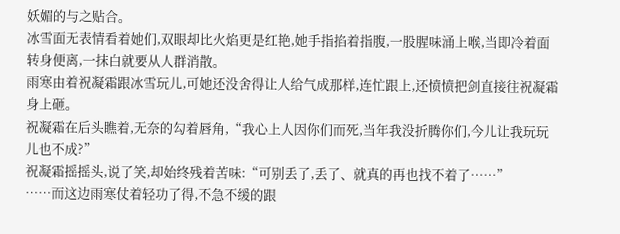妖媚的与之贴合。
冰雪面无表情看着她们,双眼却比火焰更是红艳,她手指掐着指腹,一股腥味涌上喉,当即冷着面转身便离,一抹白就要从人群消散。
雨寒由着祝凝霜跟冰雪玩儿,可她还没舍得让人给气成那样,连忙跟上,还愤愤把剑直接往祝凝霜身上砸。
祝凝霜在后头瞧着,无奈的勾着唇角,“我心上人因你们而死,当年我没折腾你们,今儿让我玩玩儿也不成?”
祝凝霜摇摇头,说了笑,却始终残着苦味:“可别丢了,丢了、就真的再也找不着了……”
……而这边雨寒仗着轻功了得,不急不缓的跟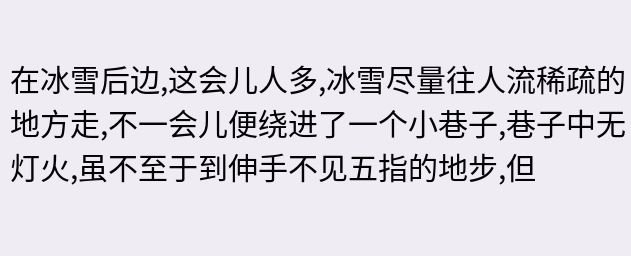在冰雪后边,这会儿人多,冰雪尽量往人流稀疏的地方走,不一会儿便绕进了一个小巷子,巷子中无灯火,虽不至于到伸手不见五指的地步,但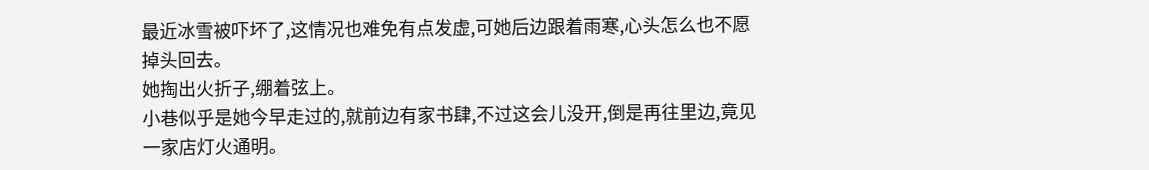最近冰雪被吓坏了,这情况也难免有点发虚,可她后边跟着雨寒,心头怎么也不愿掉头回去。
她掏出火折子,绷着弦上。
小巷似乎是她今早走过的,就前边有家书肆,不过这会儿没开,倒是再往里边,竟见一家店灯火通明。